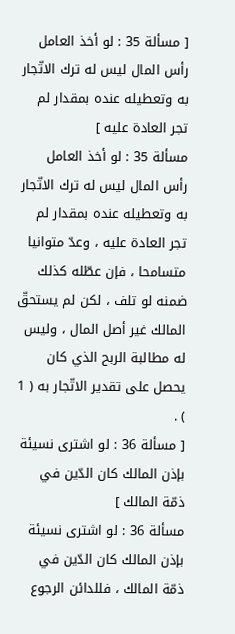[ مسألة 35 : لو أخذ العامل رأس المال ليس له ترك الاتّجار به وتعطيله عنده بمقدار لم تجر العادة عليه ]
مسألة 35 : لو أخذ العامل رأس المال ليس له ترك الاتّجار به وتعطيله عنده بمقدار لم تجر العادة عليه ، وعدّ متوانيا متسامحا ، فإن عطّله كذلك ضمنه لو تلف ، لكن لم يستحقّ المالك غير أصل المال ، وليس له مطالبة الربح الذي كان يحصل على تقدير الاتّجار به ( 1 ) .
[ مسألة 36 : لو اشترى نسيئة بإذن المالك كان الدّين في ذمّة المالك ]
مسألة 36 : لو اشترى نسيئة بإذن المالك كان الدّين في ذمّة المالك ، فللدائن الرجوع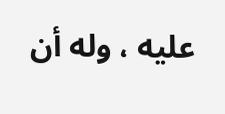عليه ، وله أن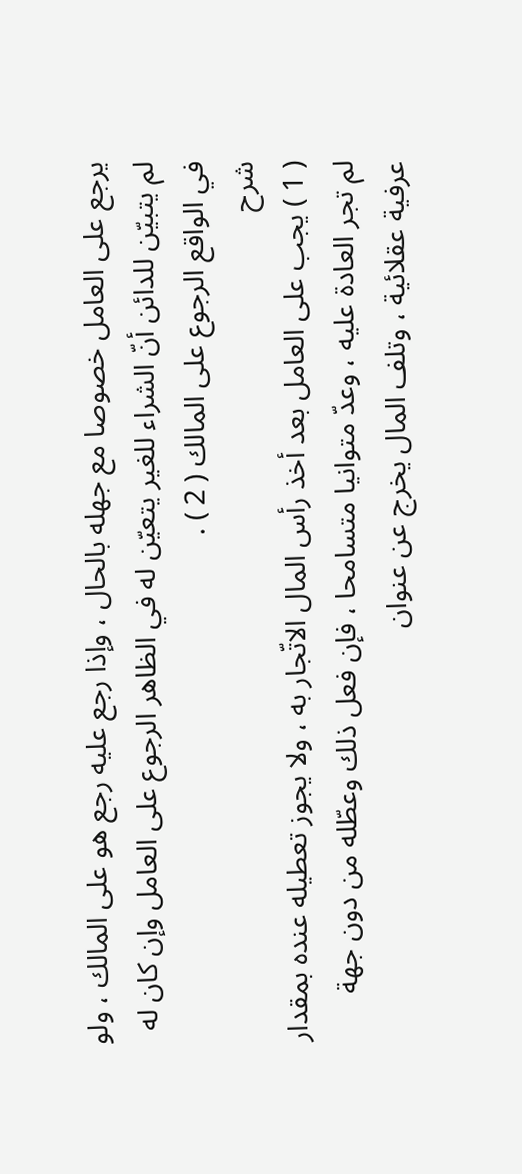يرجع على العامل خصوصا مع جهله بالحال ، وإذا رجع عليه رجع هو على المالك ، ولو لم يتبيّن للدائن أنّ الشراء للغير يتعيّن له في الظاهر الرجوع على العامل وإن كان له في الواقع الرجوع على المالك ( 2 ) .
شرح
( 1 ) يجب على العامل بعد أخذ رأس المال الاتّجار به ، ولا يجوز تعطيله عنده بمقدار لم تجر العادة عليه ، وعدّ متوانيا متسامحا ، فإن فعل ذلك وعطّله من دون جهة عرفية عقلائية ، وتلف المال يخرج عن عنوان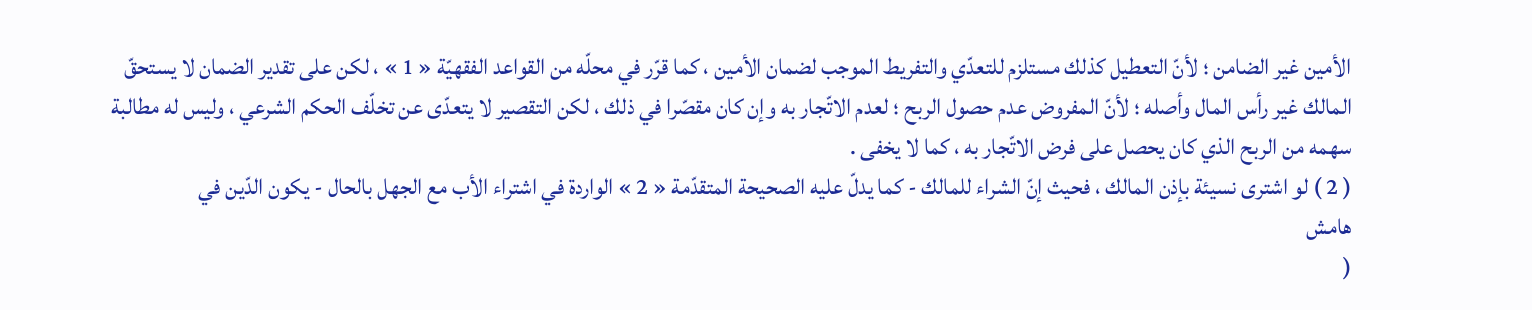الأمين غير الضامن ؛ لأنّ التعطيل كذلك مستلزم للتعدّي والتفريط الموجب لضمان الأمين ، كما قرّر في محلّه من القواعد الفقهيّة « 1 » ، لكن على تقدير الضمان لا يستحقّ المالك غير رأس المال وأصله ؛ لأنّ المفروض عدم حصول الربح ؛ لعدم الاتّجار به وإن كان مقصّرا في ذلك ، لكن التقصير لا يتعدّى عن تخلّف الحكم الشرعي ، وليس له مطالبة سهمه من الربح الذي كان يحصل على فرض الاتّجار به ، كما لا يخفى .
( 2 ) لو اشترى نسيئة بإذن المالك ، فحيث إنّ الشراء للمالك - كما يدلّ عليه الصحيحة المتقدّمة « 2 » الواردة في اشتراء الأب مع الجهل بالحال - يكون الدّين في
هامش
(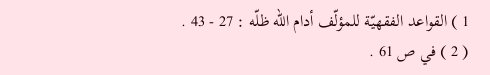1 ) القواعد الفقهيّة للمؤلّف أدام اللّه ظلّه : 27 - 43 .
( 2 ) في ص 61 .